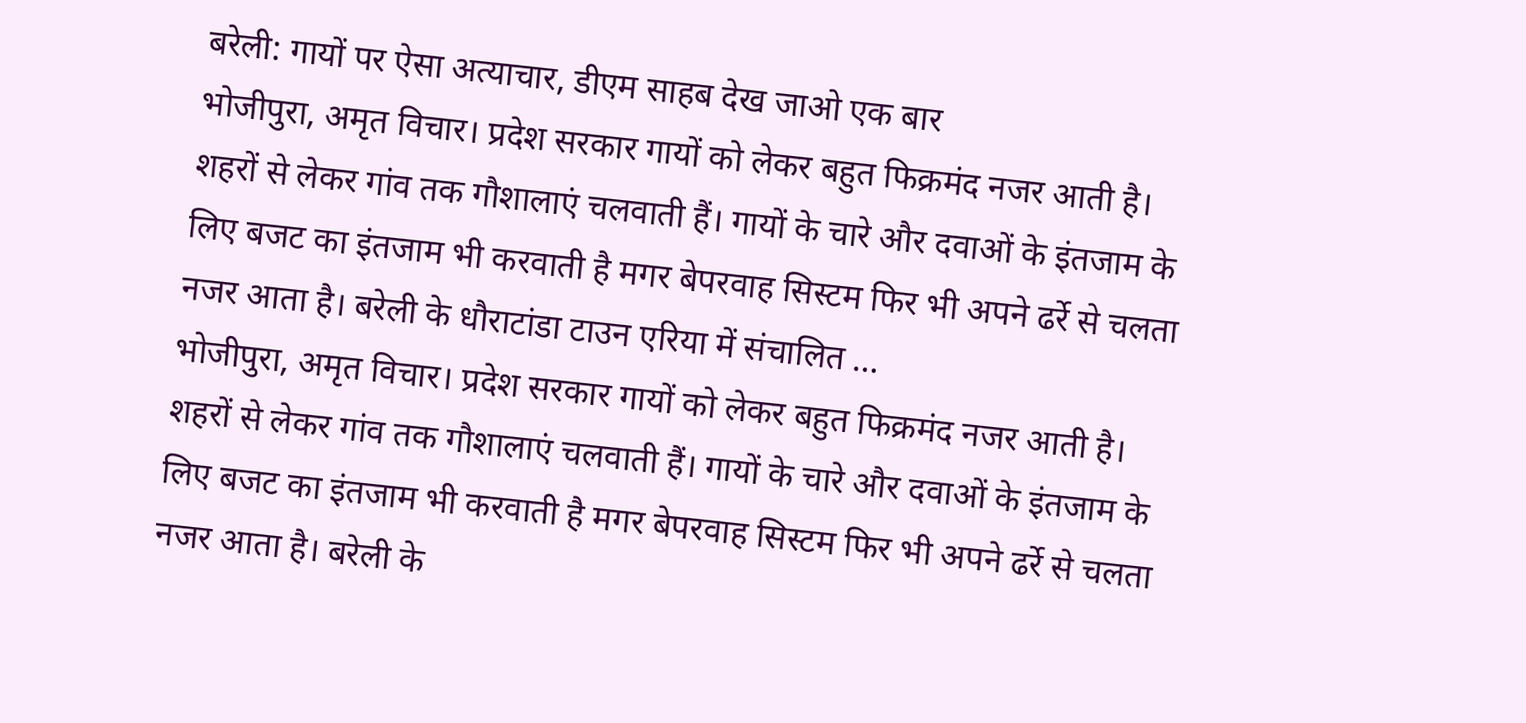बरेली: गायों पर ऐसा अत्याचार, डीएम साहब देख जाओ एक बार
भोजीपुरा, अमृत विचार। प्रदेश सरकार गायों को लेकर बहुत फिक्रमंद नजर आती है। शहरों से लेकर गांव तक गौशालाएं चलवाती हैं। गायों के चारे और दवाओं के इंतजाम के लिए बजट का इंतजाम भी करवाती है मगर बेपरवाह सिस्टम फिर भी अपने ढर्रे से चलता नजर आता है। बरेली के धौराटांडा टाउन एरिया में संचालित …
भोजीपुरा, अमृत विचार। प्रदेश सरकार गायों को लेकर बहुत फिक्रमंद नजर आती है। शहरों से लेकर गांव तक गौशालाएं चलवाती हैं। गायों के चारे और दवाओं के इंतजाम के लिए बजट का इंतजाम भी करवाती है मगर बेपरवाह सिस्टम फिर भी अपने ढर्रे से चलता नजर आता है। बरेली के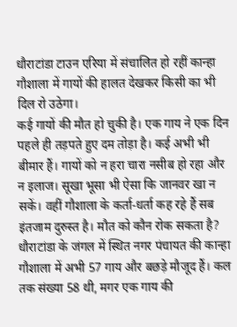धौराटांडा टाउन एरिया में संचालित हो रहीं कान्हा गौशाला में गायों की हालत देखकर किसी का भी दिल रो उठेगा।
कई गायों की मौत हो चुकी है। एक गाय ने एक दिन पहले ही तड़पते हुए दम तोड़ा है। कई अभी भी बीमार हैं। गायों को न हरा चारा नसीब हो रहा और न इलाज। सूखा भूसा भी ऐसा कि जानवर खा न सकें। वहीं गौशाला के कर्ता-धर्ता कह रहे हैं सब इंतजाम दुरुस्त है। मौत को कौन रोक सकता है?
धौराटांडा के जंगल में स्थित नगर पंचायत की कान्हा गौशाला में अभी 57 गाय और बछड़े मौजूद हैं। कल तक संख्या 58 थी, मगर एक गाय की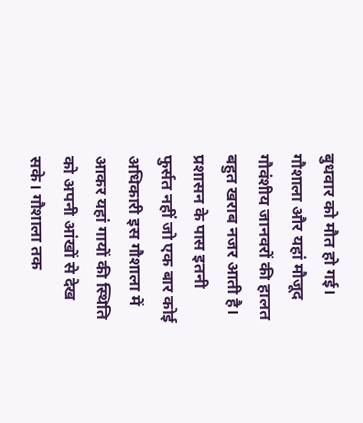बुधवार को मौत हो गई। गौशाला और यहां मौजूद गौवंशीय जानवरों की हालत बहुत खराब नजर आती है। प्रशासन के पास इतनी फुर्सत नहीं जो एक बार कोई अधिकारी इस गौशाला में आकर यहां गायों की स्थिति को अपनी आंखों से देख सके। गौशाला तक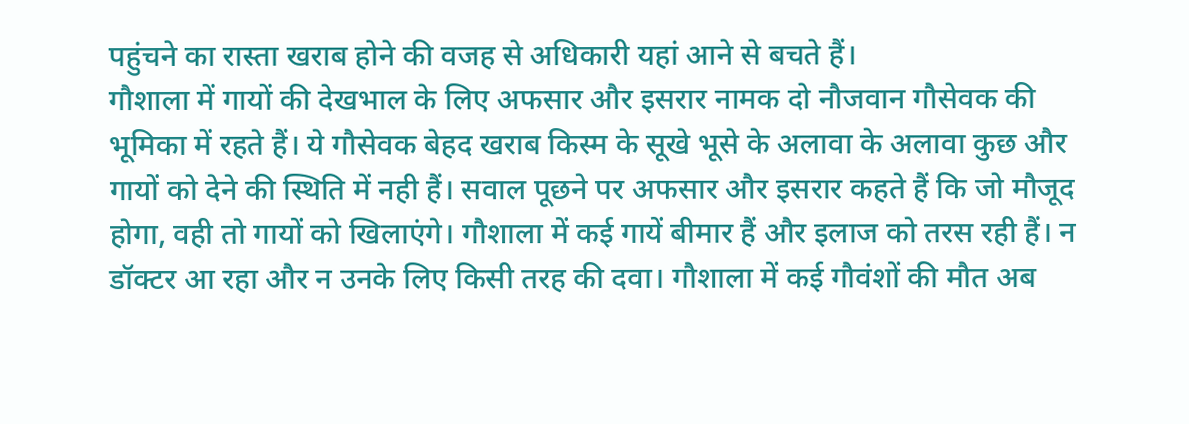पहुंचने का रास्ता खराब होने की वजह से अधिकारी यहां आने से बचते हैं।
गौशाला में गायों की देखभाल के लिए अफसार और इसरार नामक दो नौजवान गौसेवक की भूमिका में रहते हैं। ये गौसेवक बेहद खराब किस्म के सूखे भूसे के अलावा के अलावा कुछ और गायों को देने की स्थिति में नही हैं। सवाल पूछने पर अफसार और इसरार कहते हैं कि जो मौजूद होगा, वही तो गायों को खिलाएंगे। गौशाला में कई गायें बीमार हैं और इलाज को तरस रही हैं। न डॉक्टर आ रहा और न उनके लिए किसी तरह की दवा। गौशाला में कई गौवंशों की मौत अब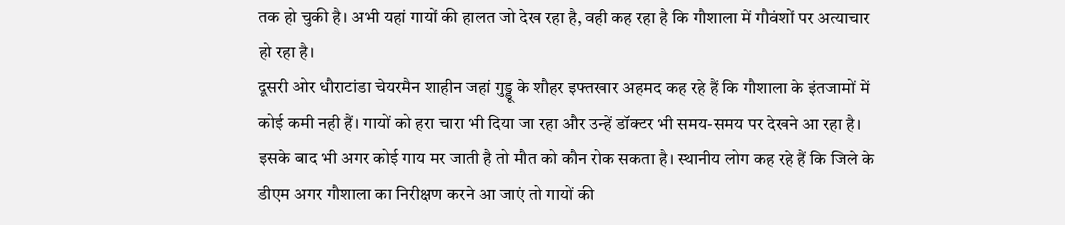तक हो चुकी है। अभी यहां गायों की हालत जो देख रहा है, वही कह रहा है कि गौशाला में गौवंशों पर अत्याचार हो रहा है।
दूसरी ओर धौराटांडा चेयरमैन शाहीन जहां गुड्डू के शौहर इफ्तखार अहमद कह रहे हैं कि गौशाला के इंतजामों में कोई कमी नही हैं। गायों को हरा चारा भी दिया जा रहा और उन्हें डॉक्टर भी समय-समय पर देखने आ रहा है। इसके बाद भी अगर कोई गाय मर जाती है तो मौत को कौन रोक सकता है। स्थानीय लोग कह रहे हैं कि जिले के डीएम अगर गौशाला का निरीक्षण करने आ जाएं तो गायों की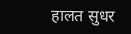हालत सुधर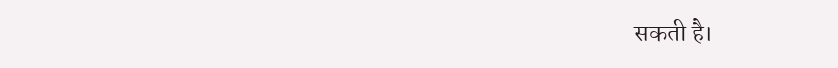सकती है।